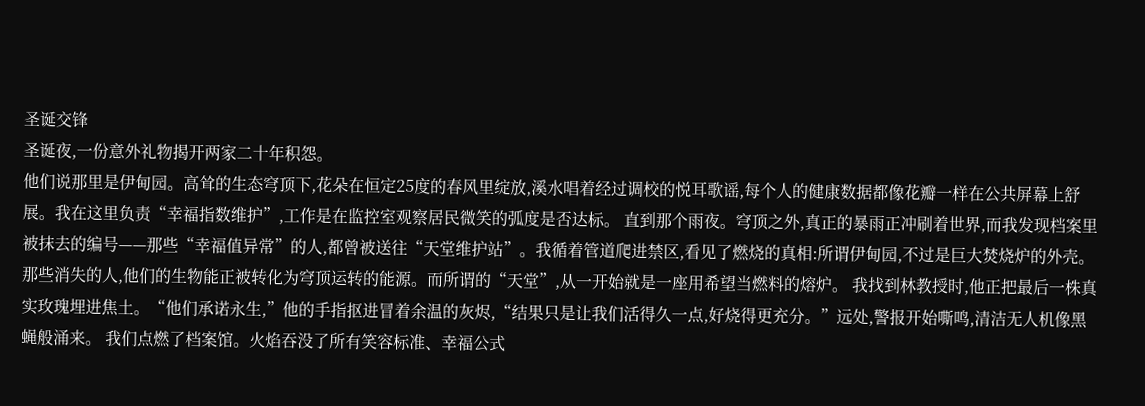圣诞交锋
圣诞夜,一份意外礼物揭开两家二十年积怨。
他们说那里是伊甸园。高耸的生态穹顶下,花朵在恒定25度的春风里绽放,溪水唱着经过调校的悦耳歌谣,每个人的健康数据都像花瓣一样在公共屏幕上舒展。我在这里负责“幸福指数维护”,工作是在监控室观察居民微笑的弧度是否达标。 直到那个雨夜。穹顶之外,真正的暴雨正冲刷着世界,而我发现档案里被抹去的编号——那些“幸福值异常”的人,都曾被送往“天堂维护站”。我循着管道爬进禁区,看见了燃烧的真相:所谓伊甸园,不过是巨大焚烧炉的外壳。那些消失的人,他们的生物能正被转化为穹顶运转的能源。而所谓的“天堂”,从一开始就是一座用希望当燃料的熔炉。 我找到林教授时,他正把最后一株真实玫瑰埋进焦土。“他们承诺永生,”他的手指抠进冒着余温的灰烬,“结果只是让我们活得久一点,好烧得更充分。”远处,警报开始嘶鸣,清洁无人机像黑蝇般涌来。 我们点燃了档案馆。火焰吞没了所有笑容标准、幸福公式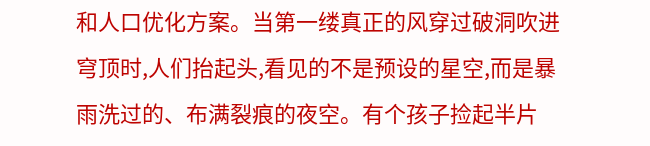和人口优化方案。当第一缕真正的风穿过破洞吹进穹顶时,人们抬起头,看见的不是预设的星空,而是暴雨洗过的、布满裂痕的夜空。有个孩子捡起半片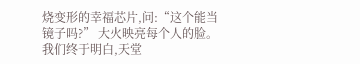烧变形的幸福芯片,问:“这个能当镜子吗?” 大火映亮每个人的脸。我们终于明白,天堂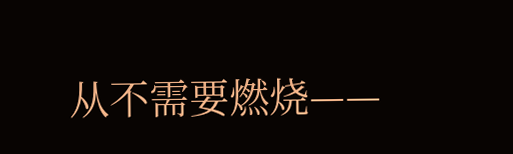从不需要燃烧——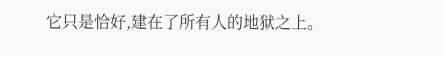它只是恰好,建在了所有人的地狱之上。